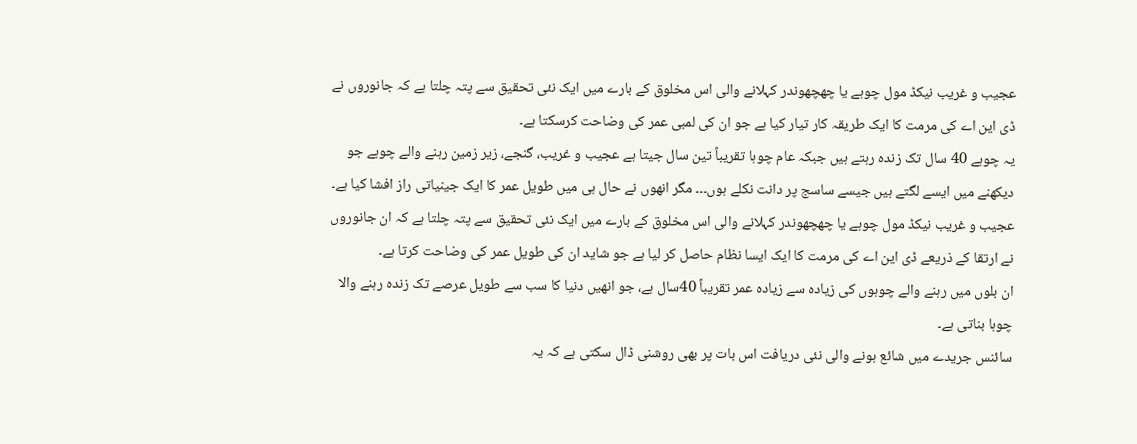عجیب و غریب نیکڈ مول چوہے یا چھچھوندر کہلانے والی اس مخلوق کے بارے میں ایک نئی تحقیق سے پتہ چلتا ہے کہ جانوروں نے ڈی این اے کی مرمت کا ایک طریقہ کار تیار کیا ہے جو ان کی لمبی عمر کی وضاحت کرسکتا ہے۔
یہ چوہے 40 سال تک زندہ رہتے ہیں جبکہ عام چوہا تقریباً تین سال جیتا ہے عجیب و غریب، گنجے، زیر زمین رہنے والے چوہے جو دیکھنے میں ایسے لگتے ہیں جیسے ساسج پر دانت نکلے ہوں۔۔۔ مگر انھوں نے حال ہی میں طویل عمر کا ایک جینیاتی راز افشا کیا ہے۔
عجیب و غریب نیکڈ مول چوہے یا چھچھوندر کہلانے والی اس مخلوق کے بارے میں ایک نئی تحقیق سے پتہ چلتا ہے کہ ان جانوروں نے ارتقا کے ذریعے ڈی این اے کی مرمت کا ایک ایسا نظام حاصل کر لیا ہے جو شاید ان کی طویل عمر کی وضاحت کرتا ہے۔
ان بلوں میں رہنے والے چوہوں کی زیادہ سے زیادہ عمر تقریباً 40سال ہے، جو انھیں دنیا کا سب سے طویل عرصے تک زندہ رہنے والا چوہا بناتی ہے۔
سائنس جریدے میں شائع ہونے والی نئی دریافت اس بات پر بھی روشنی ڈال سکتی ہے کہ یہ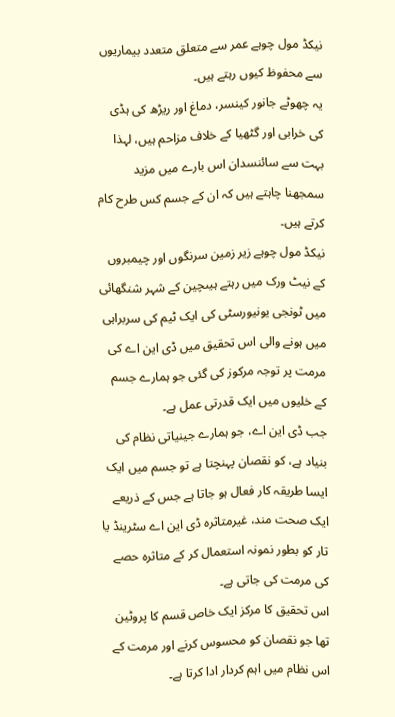نیکڈ مول چوہے عمر سے متعلق متعدد بیماریوں سے محفوظ کیوں رہتے ہیں۔
یہ چھوٹے جانور کینسر، دماغ اور ریڑھ کی ہڈی کی خرابی اور گٹھیا کے خلاف مزاحم ہیں، لہذا بہت سے سائنسدان اس بارے میں مزید سمجھنا چاہتے ہیں کہ ان کے جسم کس طرح کام کرتے ہیں۔
نیکڈ مول چوہے زیر زمین سرنگوں اور چیمبروں کے نیٹ ورک میں رہتے ہیںچین کے شہر شنگھائی میں ٹونجی یونیورسٹی کی ایک ٹیم کی سربراہی میں ہونے والی اس تحقیق میں ڈی این اے کی مرمت پر توجہ مرکوز کی گئی جو ہمارے جسم کے خلیوں میں ایک قدرتی عمل ہے۔
جب ڈی این اے، جو ہمارے جینیاتی نظام کی بنیاد ہے، کو نقصان پہنچتا ہے تو جسم میں ایک ایسا طریقہ کار فعال ہو جاتا ہے جس کے ذریعے ایک صحت مند، غیرمتاثرہ ڈی این اے سٹرینڈ یا تار کو بطور نمونہ استعمال کر کے متاثرہ حصے کی مرمت کی جاتی ہے۔
اس تحقیق کا مرکز ایک خاص قسم کا پروٹین تھا جو نقصان کو محسوس کرنے اور مرمت کے اس نظام میں اہم کردار ادا کرتا ہے۔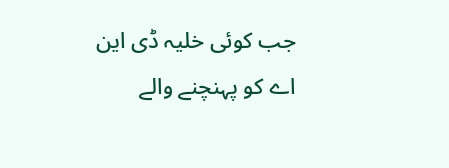جب کوئی خلیہ ڈی این اے کو پہنچنے والے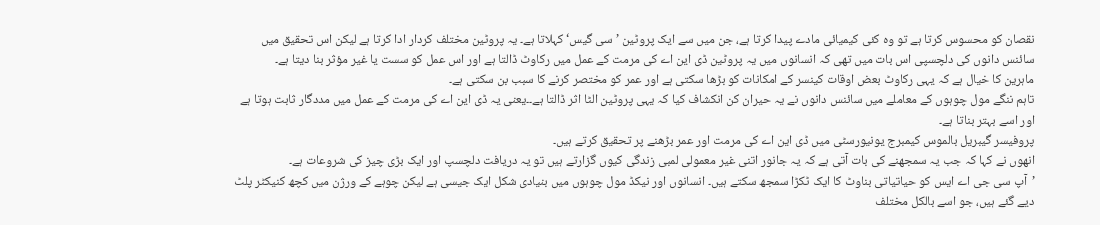نقصان کو محسوس کرتا ہے تو وہ کئی کیمیائی مادے پیدا کرتا ہے، جن میں سے ایک پروٹین ’سی گیس‘ کہلاتا ہے۔ یہ پروٹین مختلف کردار ادا کرتا ہے لیکن اس تحقیق میں سائنس دانوں کی دلچسپی اس بات میں تھی کہ انسانوں میں یہ پروٹین ڈی این اے کی مرمت کے عمل میں رکاوٹ ڈالتا ہے اور اس عمل کو سست یا غیر مؤثر بنا دیتا ہے۔
ماہرین کا خیال ہے کہ یہی رکاوٹ بعض اوقات کینسر کے امکانات کو بڑھا سکتی ہے اور عمر کو مختصر کرنے کا سبب بن سکتی ہے۔
تاہم ننگے مول چوہوں کے معاملے میں سائنس دانوں نے یہ حیران کن انکشاف کیا کہ یہی پروٹین الٹا اثر ڈالتا ہے۔۔یعنی یہ ڈی این اے کی مرمت کے عمل میں مددگار ثابت ہوتا ہے اور اسے بہتر بناتا ہے۔
پروفیسر گیبریل بالموس کیمبرج یونیورسٹی میں ڈی این اے کی مرمت اور عمر بڑھنے پر تحقیق کرتے ہیں۔
انھوں نے کہا کہ جب یہ سمجھنے کی بات آتی ہے کہ یہ جانور اتنی غیر معمولی لمبی زندگی کیوں گزارتے ہیں تو یہ دریافت دلچسپ اور ایک بڑی چیز کی شروعات ہے۔
’آپ سی جی اے ایس کو حیاتیاتی بناوٹ کا ایک ٹکڑا سمجھ سکتے ہیں۔ انسانوں اور نیکڈ مول چوہوں میں بنیادی شکل ایک جیسی ہے لیکن چوہے کے ورژن میں کچھ کنیکٹر پلٹ دیے گئے ہیں، جو اسے بالکل مختلف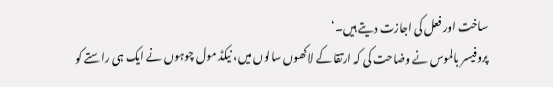ساخت اور فعل کی اجازت دیتے ہیں۔‘
پروفیسر بالموس نے وضاحت کی کہ ارتقا کے لاکھوں سالوں میں، نیکڈ مول چوہوں نے ایک ہی راستے کو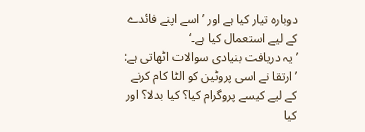دوبارہ تیار کیا ہے اور ’اسے اپنے فائدے کے لیے استعمال کیا ہے۔‘
’یہ دریافت بنیادی سوالات اٹھاتی ہے: ’ارتقا نے اسی پروٹین کو الٹا کام کرنے کے لیے کیسے پروگرام کیا؟ کیا بدلا؟ اور کیا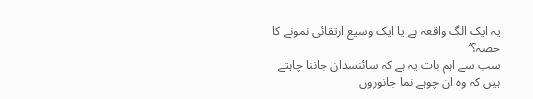یہ ایک الگ واقعہ ہے یا ایک وسیع ارتقائی نمونے کا حصہ؟‘
سب سے اہم بات یہ ہے کہ سائنسدان جاننا چاہتے ہیں کہ وہ ان چوہے نما جانوروں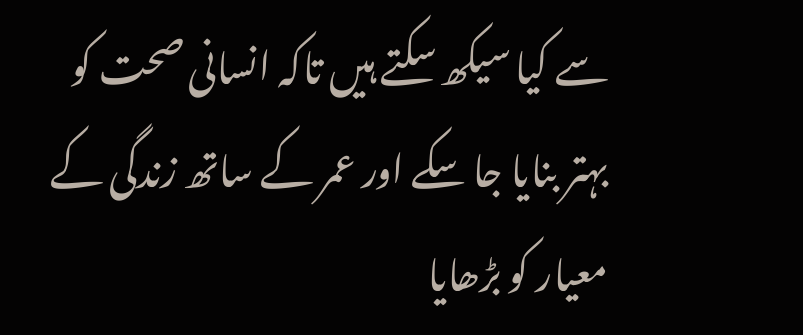سے کیا سیکھ سکتے ہیں تاکہ انسانی صحت کو بہتر بنایا جا سکے اور عمر کے ساتھ زندگی کے معیار کو بڑھایا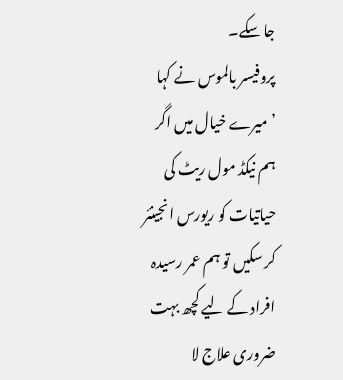جا سکے۔
پروفیسر بالموس نے کہا ’میرے خیال میں اگر ہم نیکڈ مول ریٹ کی حیاتیات کو ریورس انجینئر کر سکیں تو ہم عمر رسیدہ افراد کے لیے کچھ بہت ضروری علاج لا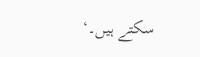سکتے ہیں۔‘